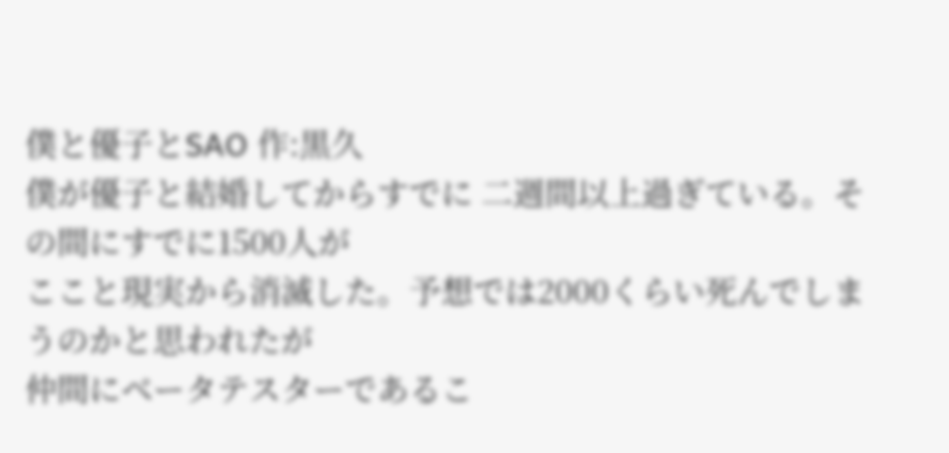僕と優子とSAO 作:黒久
僕が優子と結婚してからすでに 二週間以上過ぎている。その間にすでに1500人が
ここと現実から消滅した。予想では2000くらい死んでしまうのかと思われたが
仲間にベータテスターであるこ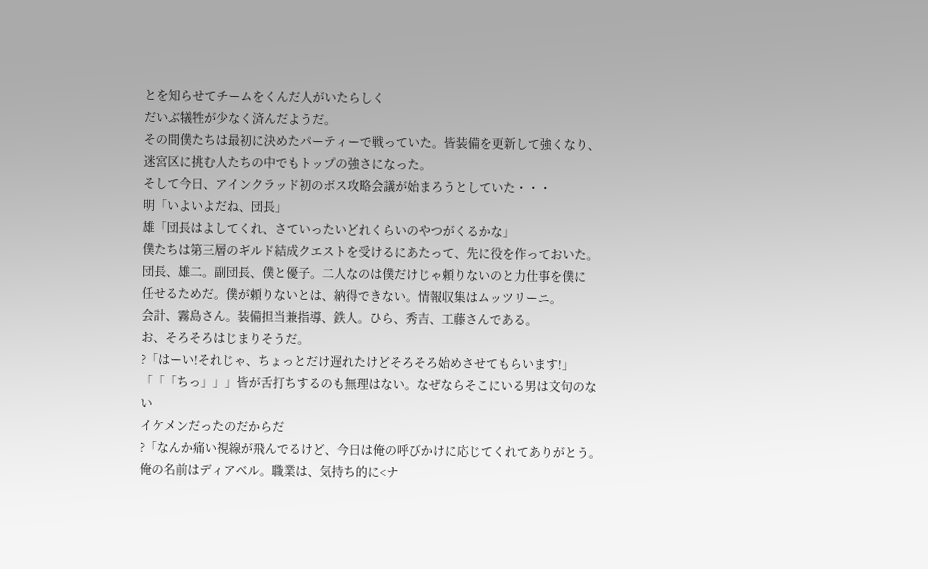とを知らせてチームをくんだ人がいたらしく
だいぶ犠牲が少なく済んだようだ。
その間僕たちは最初に決めたパーティーで戦っていた。皆装備を更新して強くなり、
迷宮区に挑む人たちの中でもトップの強さになった。
そして今日、アインクラッド初のボス攻略会議が始まろうとしていた・・・
明「いよいよだね、団長」
雄「団長はよしてくれ、さていったいどれくらいのやつがくるかな」
僕たちは第三層のギルド結成クエストを受けるにあたって、先に役を作っておいた。
団長、雄二。副団長、僕と優子。二人なのは僕だけじゃ頼りないのと力仕事を僕に
任せるためだ。僕が頼りないとは、納得できない。情報収集はムッツリーニ。
会計、霧島さん。装備担当兼指導、鉄人。ひら、秀吉、工藤さんである。
お、そろそろはじまりそうだ。
?「はーい!それじゃ、ちょっとだけ遅れたけどそろそろ始めさせてもらいます!」
「「「ちっ」」」皆が舌打ちするのも無理はない。なぜならそこにいる男は文句のない
イケメンだったのだからだ
?「なんか痛い視線が飛んでるけど、今日は俺の呼びかけに応じてくれてありがとう。
俺の名前はディアベル。職業は、気持ち的に<ナ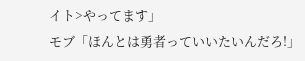イト>やってます」
モブ「ほんとは勇者っていいたいんだろ!」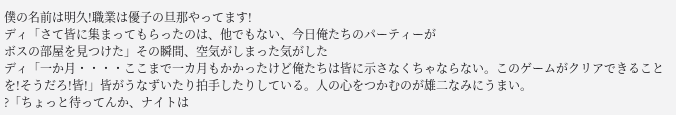僕の名前は明久!職業は優子の旦那やってます!
ディ「さて皆に集まってもらったのは、他でもない、今日俺たちのパーティーが
ボスの部屋を見つけた」その瞬間、空気がしまった気がした
ディ「一か月・・・・ここまで一カ月もかかったけど俺たちは皆に示さなくちゃならない。このゲームがクリアできることを!そうだろ!皆!」皆がうなずいたり拍手したりしている。人の心をつかむのが雄二なみにうまい。
?「ちょっと待ってんか、ナイトは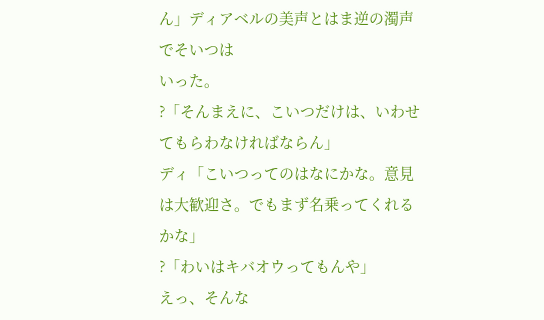ん」ディアベルの美声とはま逆の濁声でそいつは
いった。
?「そんまえに、こいつだけは、いわせてもらわなければならん」
ディ「こいつってのはなにかな。意見は大歓迎さ。でもまず名乗ってくれるかな」
?「わいはキバオウってもんや」
えっ、そんな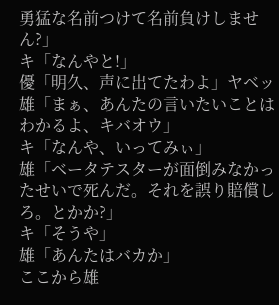勇猛な名前つけて名前負けしません?」
キ「なんやと!」
優「明久、声に出てたわよ」ヤベッ
雄「まぁ、あんたの言いたいことはわかるよ、キバオウ」
キ「なんや、いってみぃ」
雄「ベータテスターが面倒みなかったせいで死んだ。それを誤り賠償しろ。とかか?」
キ「そうや」
雄「あんたはバカか」
ここから雄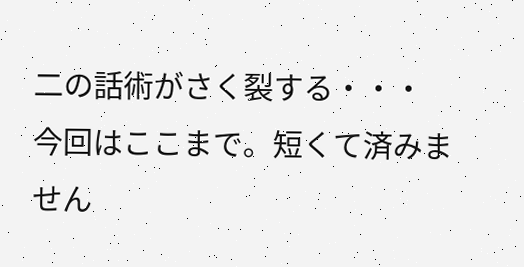二の話術がさく裂する・・・
今回はここまで。短くて済みません